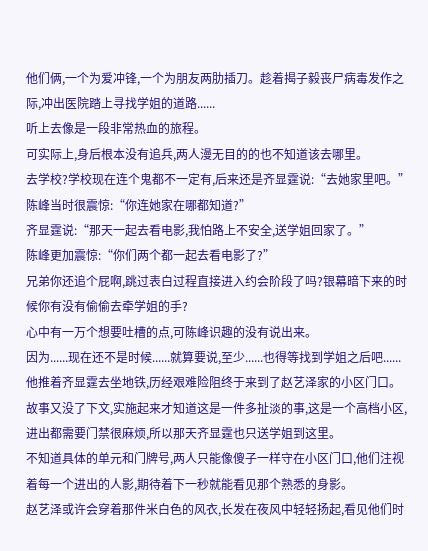他们俩,一个为爱冲锋,一个为朋友两肋插刀。趁着揭子毅丧尸病毒发作之际,冲出医院踏上寻找学姐的道路......
听上去像是一段非常热血的旅程。
可实际上,身后根本没有追兵,两人漫无目的的也不知道该去哪里。
去学校?学校现在连个鬼都不一定有,后来还是齐显霆说:“去她家里吧。”
陈峰当时很震惊:“你连她家在哪都知道?”
齐显霆说:“那天一起去看电影,我怕路上不安全,送学姐回家了。”
陈峰更加震惊:“你们两个都一起去看电影了?”
兄弟你还追个屁啊,跳过表白过程直接进入约会阶段了吗?银幕暗下来的时候你有没有偷偷去牵学姐的手?
心中有一万个想要吐槽的点,可陈峰识趣的没有说出来。
因为......现在还不是时候......就算要说,至少......也得等找到学姐之后吧......
他推着齐显霆去坐地铁,历经艰难险阻终于来到了赵艺泽家的小区门口。
故事又没了下文,实施起来才知道这是一件多扯淡的事,这是一个高档小区,进出都需要门禁很麻烦,所以那天齐显霆也只送学姐到这里。
不知道具体的单元和门牌号,两人只能像傻子一样守在小区门口,他们注视着每一个进出的人影,期待着下一秒就能看见那个熟悉的身影。
赵艺泽或许会穿着那件米白色的风衣,长发在夜风中轻轻扬起,看见他们时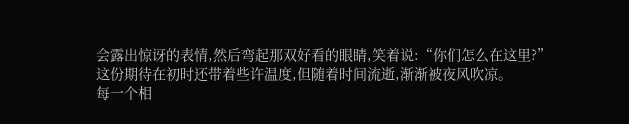会露出惊讶的表情,然后弯起那双好看的眼睛,笑着说:“你们怎么在这里?”
这份期待在初时还带着些许温度,但随着时间流逝,渐渐被夜风吹凉。
每一个相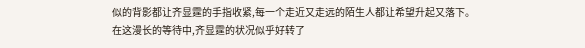似的背影都让齐显霆的手指收紧,每一个走近又走远的陌生人都让希望升起又落下。
在这漫长的等待中,齐显霆的状况似乎好转了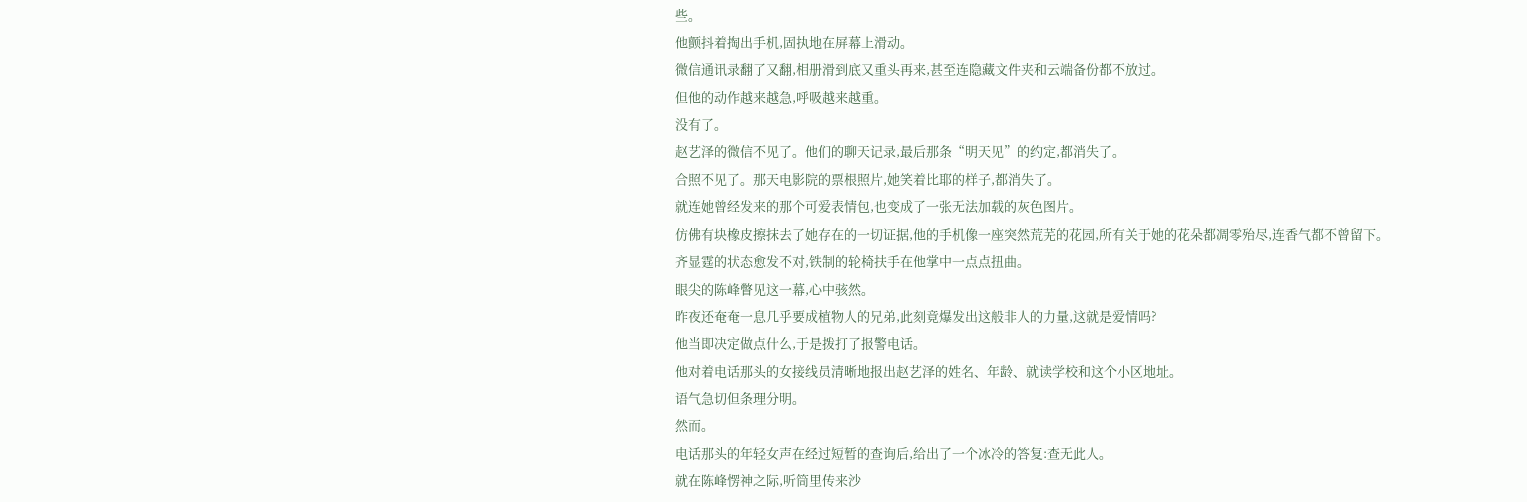些。
他颤抖着掏出手机,固执地在屏幕上滑动。
微信通讯录翻了又翻,相册滑到底又重头再来,甚至连隐藏文件夹和云端备份都不放过。
但他的动作越来越急,呼吸越来越重。
没有了。
赵艺泽的微信不见了。他们的聊天记录,最后那条“明天见”的约定,都消失了。
合照不见了。那天电影院的票根照片,她笑着比耶的样子,都消失了。
就连她曾经发来的那个可爱表情包,也变成了一张无法加载的灰色图片。
仿佛有块橡皮擦抹去了她存在的一切证据,他的手机像一座突然荒芜的花园,所有关于她的花朵都凋零殆尽,连香气都不曾留下。
齐显霆的状态愈发不对,铁制的轮椅扶手在他掌中一点点扭曲。
眼尖的陈峰瞥见这一幕,心中骇然。
昨夜还奄奄一息几乎要成植物人的兄弟,此刻竟爆发出这般非人的力量,这就是爱情吗?
他当即决定做点什么,于是拨打了报警电话。
他对着电话那头的女接线员清晰地报出赵艺泽的姓名、年龄、就读学校和这个小区地址。
语气急切但条理分明。
然而。
电话那头的年轻女声在经过短暂的查询后,给出了一个冰冷的答复:查无此人。
就在陈峰愣神之际,听筒里传来沙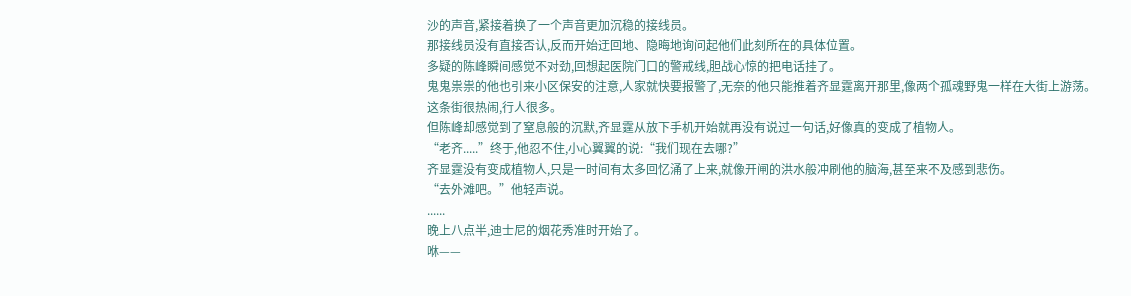沙的声音,紧接着换了一个声音更加沉稳的接线员。
那接线员没有直接否认,反而开始迂回地、隐晦地询问起他们此刻所在的具体位置。
多疑的陈峰瞬间感觉不对劲,回想起医院门口的警戒线,胆战心惊的把电话挂了。
鬼鬼祟祟的他也引来小区保安的注意,人家就快要报警了,无奈的他只能推着齐显霆离开那里,像两个孤魂野鬼一样在大街上游荡。
这条街很热闹,行人很多。
但陈峰却感觉到了窒息般的沉默,齐显霆从放下手机开始就再没有说过一句话,好像真的变成了植物人。
“老齐.....”终于,他忍不住,小心翼翼的说:“我们现在去哪?”
齐显霆没有变成植物人,只是一时间有太多回忆涌了上来,就像开闸的洪水般冲刷他的脑海,甚至来不及感到悲伤。
“去外滩吧。”他轻声说。
......
晚上八点半,迪士尼的烟花秀准时开始了。
咻——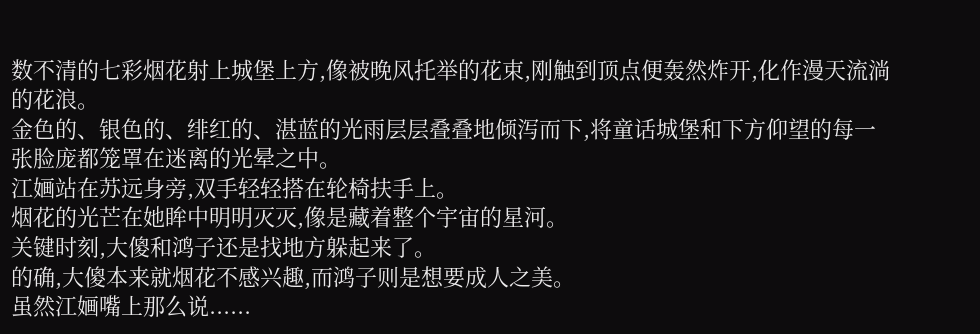数不清的七彩烟花射上城堡上方,像被晚风托举的花束,刚触到顶点便轰然炸开,化作漫天流淌的花浪。
金色的、银色的、绯红的、湛蓝的光雨层层叠叠地倾泻而下,将童话城堡和下方仰望的每一张脸庞都笼罩在迷离的光晕之中。
江婳站在苏远身旁,双手轻轻搭在轮椅扶手上。
烟花的光芒在她眸中明明灭灭,像是藏着整个宇宙的星河。
关键时刻,大傻和鸿子还是找地方躲起来了。
的确,大傻本来就烟花不感兴趣,而鸿子则是想要成人之美。
虽然江婳嘴上那么说......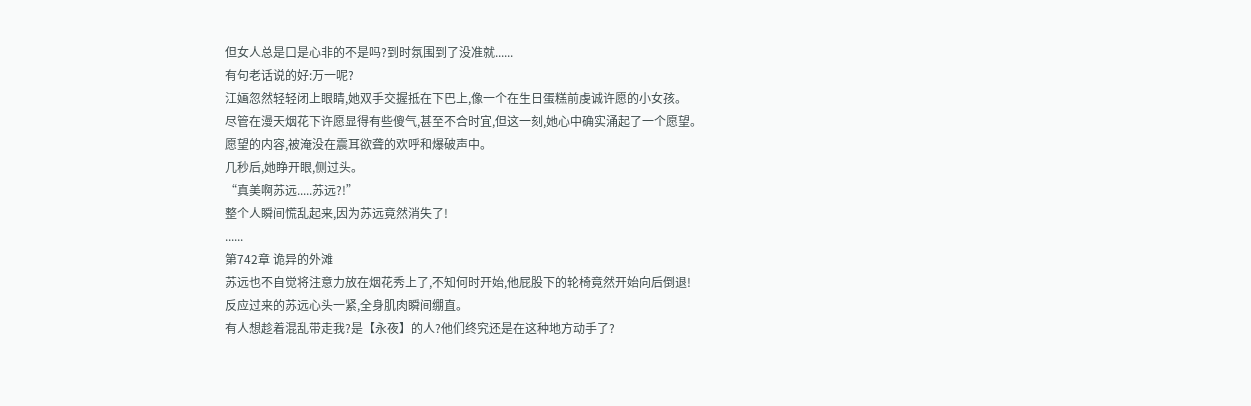但女人总是口是心非的不是吗?到时氛围到了没准就......
有句老话说的好:万一呢?
江婳忽然轻轻闭上眼睛,她双手交握抵在下巴上,像一个在生日蛋糕前虔诚许愿的小女孩。
尽管在漫天烟花下许愿显得有些傻气,甚至不合时宜,但这一刻,她心中确实涌起了一个愿望。
愿望的内容,被淹没在震耳欲聋的欢呼和爆破声中。
几秒后,她睁开眼,侧过头。
“真美啊苏远.....苏远?!”
整个人瞬间慌乱起来,因为苏远竟然消失了!
......
第742章 诡异的外滩
苏远也不自觉将注意力放在烟花秀上了,不知何时开始,他屁股下的轮椅竟然开始向后倒退!
反应过来的苏远心头一紧,全身肌肉瞬间绷直。
有人想趁着混乱带走我?是【永夜】的人?他们终究还是在这种地方动手了?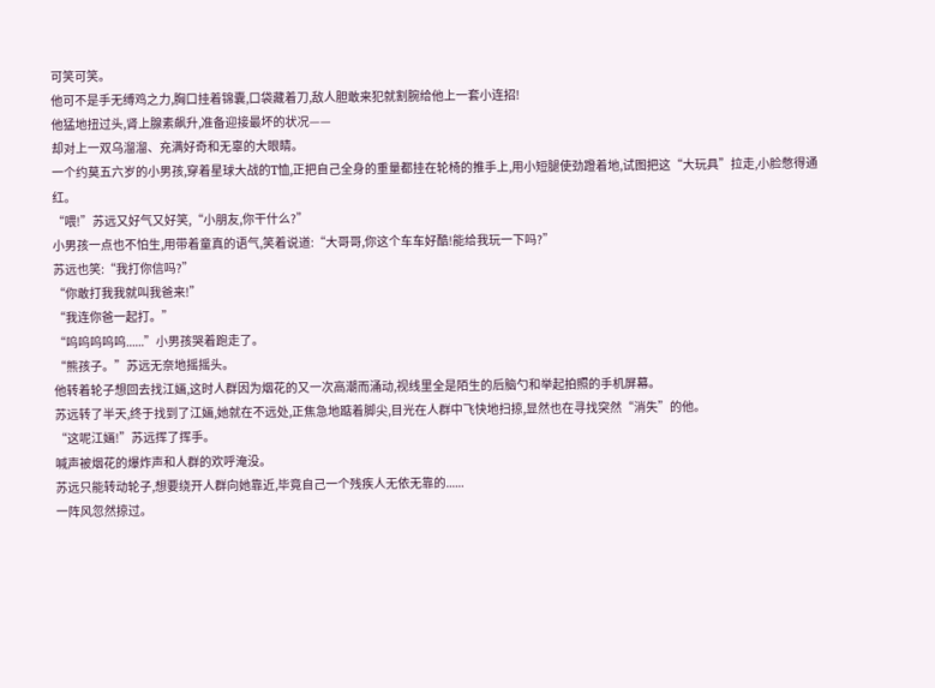可笑可笑。
他可不是手无缚鸡之力,胸口挂着锦囊,口袋藏着刀,敌人胆敢来犯就割腕给他上一套小连招!
他猛地扭过头,肾上腺素飙升,准备迎接最坏的状况——
却对上一双乌溜溜、充满好奇和无辜的大眼睛。
一个约莫五六岁的小男孩,穿着星球大战的T恤,正把自己全身的重量都挂在轮椅的推手上,用小短腿使劲蹬着地,试图把这“大玩具”拉走,小脸憋得通红。
“喂!”苏远又好气又好笑,“小朋友,你干什么?”
小男孩一点也不怕生,用带着童真的语气,笑着说道:“大哥哥,你这个车车好酷!能给我玩一下吗?”
苏远也笑:“我打你信吗?”
“你敢打我我就叫我爸来!”
“我连你爸一起打。”
“呜呜呜呜呜......”小男孩哭着跑走了。
“熊孩子。”苏远无奈地摇摇头。
他转着轮子想回去找江婳,这时人群因为烟花的又一次高潮而涌动,视线里全是陌生的后脑勺和举起拍照的手机屏幕。
苏远转了半天,终于找到了江婳,她就在不远处,正焦急地踮着脚尖,目光在人群中飞快地扫掠,显然也在寻找突然“消失”的他。
“这呢江婳!”苏远挥了挥手。
喊声被烟花的爆炸声和人群的欢呼淹没。
苏远只能转动轮子,想要绕开人群向她靠近,毕竟自己一个残疾人无依无靠的......
一阵风忽然掠过。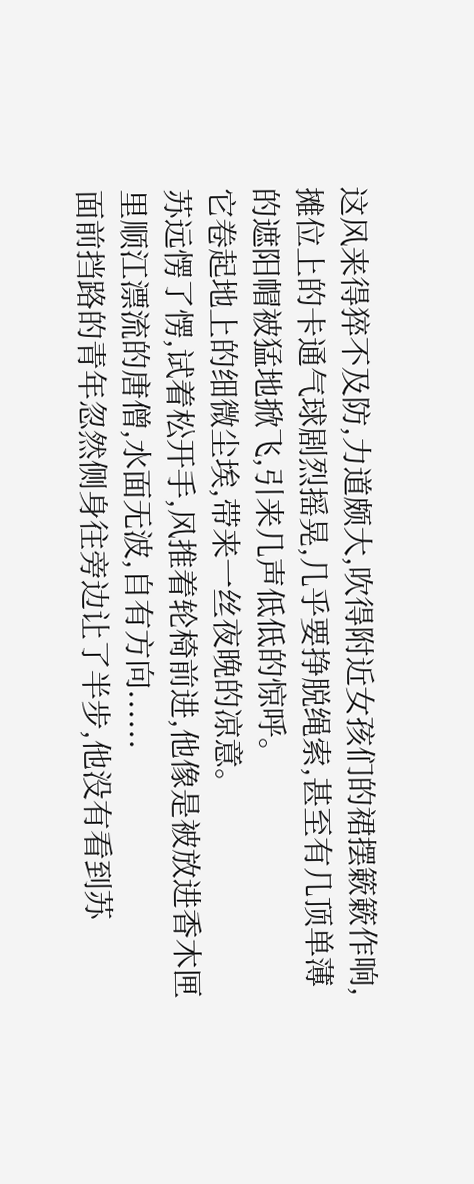这风来得猝不及防,力道颇大,吹得附近女孩们的裙摆簌簌作响,摊位上的卡通气球剧烈摇晃,几乎要挣脱绳索,甚至有几顶单薄的遮阳帽被猛地掀飞,引来几声低低的惊呼。
它卷起地上的细微尘埃,带来一丝夜晚的凉意。
苏远愣了愣,试着松开手,风推着轮椅前进,他像是被放进香木匣里顺江漂流的唐僧,水面无波,自有方向......
面前挡路的青年忽然侧身往旁边让了半步,他没有看到苏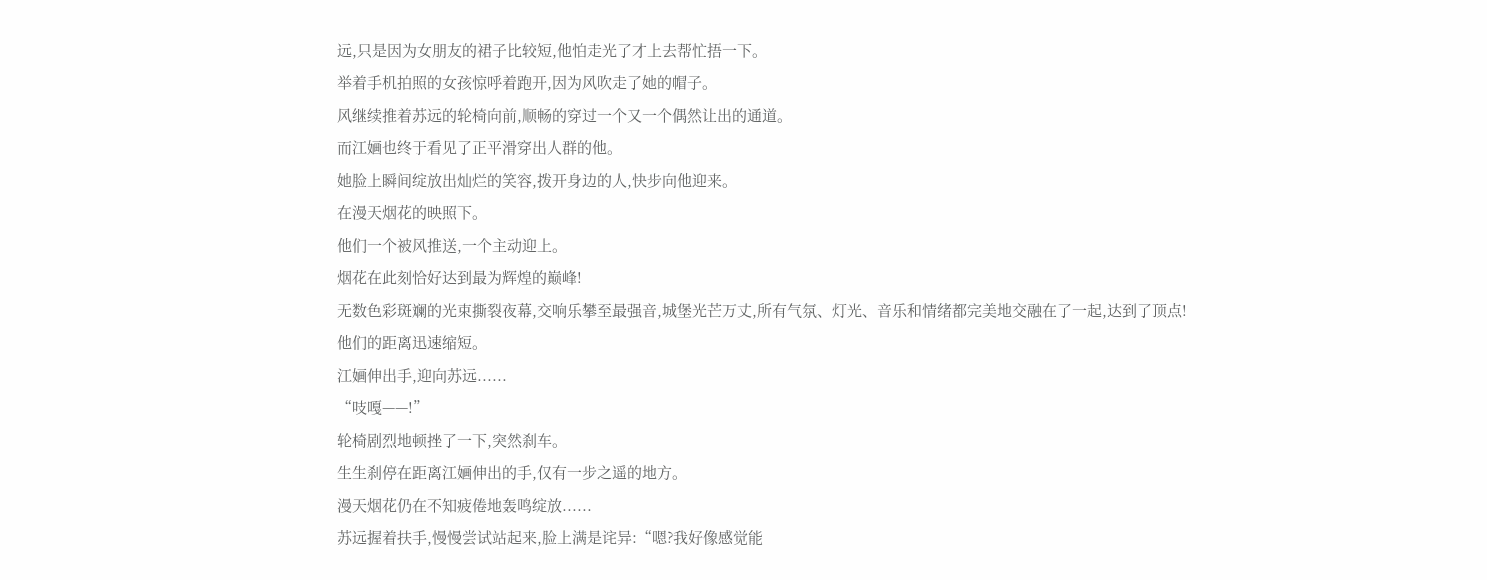远,只是因为女朋友的裙子比较短,他怕走光了才上去帮忙捂一下。
举着手机拍照的女孩惊呼着跑开,因为风吹走了她的帽子。
风继续推着苏远的轮椅向前,顺畅的穿过一个又一个偶然让出的通道。
而江婳也终于看见了正平滑穿出人群的他。
她脸上瞬间绽放出灿烂的笑容,拨开身边的人,快步向他迎来。
在漫天烟花的映照下。
他们一个被风推送,一个主动迎上。
烟花在此刻恰好达到最为辉煌的巅峰!
无数色彩斑斓的光束撕裂夜幕,交响乐攀至最强音,城堡光芒万丈,所有气氛、灯光、音乐和情绪都完美地交融在了一起,达到了顶点!
他们的距离迅速缩短。
江婳伸出手,迎向苏远......
“吱嘎——!”
轮椅剧烈地顿挫了一下,突然刹车。
生生刹停在距离江婳伸出的手,仅有一步之遥的地方。
漫天烟花仍在不知疲倦地轰鸣绽放......
苏远握着扶手,慢慢尝试站起来,脸上满是诧异:“嗯?我好像感觉能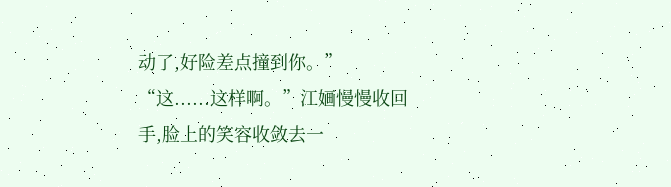动了,好险差点撞到你。”
“这......这样啊。”江婳慢慢收回手,脸上的笑容收敛去一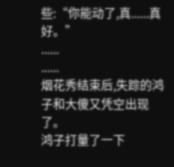些:“你能动了,真......真好。”
......
......
烟花秀结束后,失踪的鸿子和大傻又凭空出现了。
鸿子打量了一下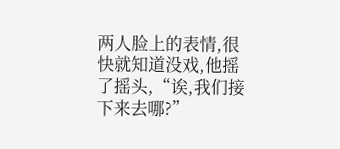两人脸上的表情,很快就知道没戏,他摇了摇头,“诶,我们接下来去哪?”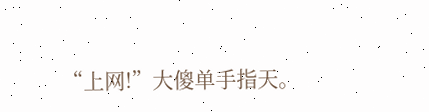“上网!”大傻单手指天。